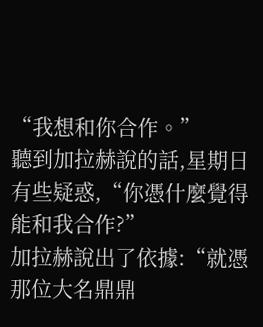“我想和你合作。”
聽到加拉赫說的話,星期日有些疑惑,“你憑什麼覺得能和我合作?”
加拉赫說出了依據:“就憑那位大名鼎鼎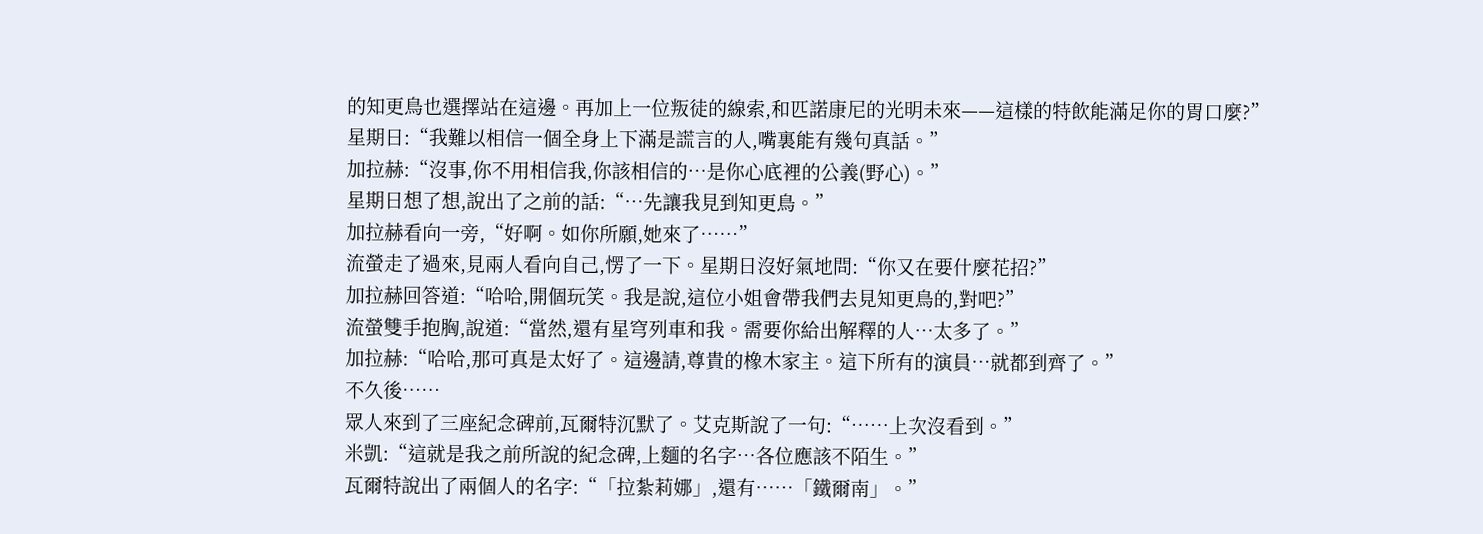的知更鳥也選擇站在這邊。再加上一位叛徒的線索,和匹諾康尼的光明未來——這樣的特飲能滿足你的胃口麼?”
星期日:“我難以相信一個全身上下滿是謊言的人,嘴裏能有幾句真話。”
加拉赫:“沒事,你不用相信我,你該相信的…是你心底裡的公義(野心)。”
星期日想了想,說出了之前的話:“…先讓我見到知更鳥。”
加拉赫看向一旁,“好啊。如你所願,她來了……”
流螢走了過來,見兩人看向自己,愣了一下。星期日沒好氣地問:“你又在要什麼花招?”
加拉赫回答道:“哈哈,開個玩笑。我是說,這位小姐會帶我們去見知更鳥的,對吧?”
流螢雙手抱胸,說道:“當然,還有星穹列車和我。需要你給出解釋的人…太多了。”
加拉赫:“哈哈,那可真是太好了。這邊請,尊貴的橡木家主。這下所有的演員…就都到齊了。”
不久後……
眾人來到了三座紀念碑前,瓦爾特沉默了。艾克斯說了一句:“……上次沒看到。”
米凱:“這就是我之前所說的紀念碑,上麵的名字…各位應該不陌生。”
瓦爾特說出了兩個人的名字:“「拉紮莉娜」,還有……「鐵爾南」。”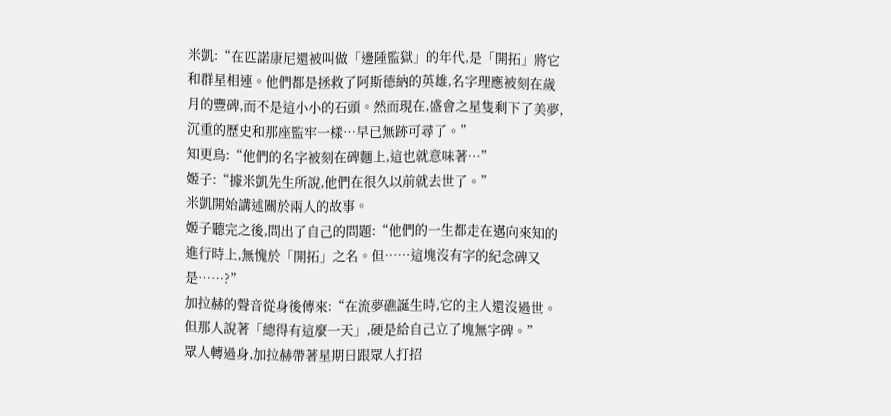米凱:“在匹諾康尼還被叫做「邊陲監獄」的年代,是「開拓」將它和群星相連。他們都是拯救了阿斯德納的英雄,名字理應被刻在歲月的豐碑,而不是這小小的石頭。然而現在,盛會之星隻剩下了美夢,沉重的歷史和那座監牢一樣…早已無跡可尋了。”
知更鳥:“他們的名字被刻在碑麵上,這也就意味著…”
姬子:“據米凱先生所說,他們在很久以前就去世了。”
米凱開始講述關於兩人的故事。
姬子聽完之後,問出了自己的問題:“他們的一生都走在邁向來知的進行時上,無愧於「開拓」之名。但……這塊沒有字的紀念碑又是……?”
加拉赫的聲音從身後傳來:“在流夢礁誕生時,它的主人還沒過世。但那人說著「總得有這麼一天」,硬是給自己立了塊無字碑。”
眾人轉過身,加拉赫帶著星期日跟眾人打招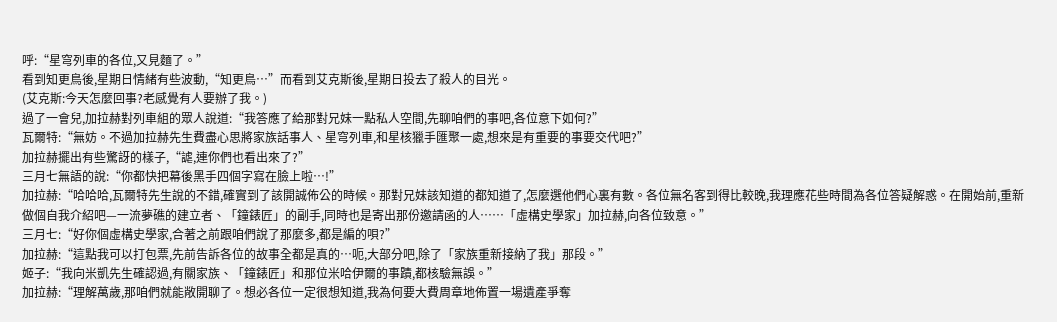呼:“星穹列車的各位,又見麵了。”
看到知更鳥後,星期日情緒有些波動,“知更鳥…”而看到艾克斯後,星期日投去了殺人的目光。
(艾克斯:今天怎麼回事?老感覺有人要辦了我。)
過了一會兒,加拉赫對列車組的眾人說道:“我答應了給那對兄妹一點私人空間,先聊咱們的事吧,各位意下如何?”
瓦爾特:“無妨。不過加拉赫先生費盡心思將家族話事人、星穹列車,和星核獵手匯聚一處,想來是有重要的事要交代吧?”
加拉赫擺出有些驚訝的樣子,“謔,連你們也看出來了?”
三月七無語的說:“你都快把幕後黑手四個字寫在臉上啦…!”
加拉赫:“哈哈哈,瓦爾特先生說的不錯,確實到了該開誠佈公的時候。那對兄妹該知道的都知道了,怎麼選他們心裏有數。各位無名客到得比較晚,我理應花些時間為各位答疑解惑。在開始前,重新做個自我介紹吧—一流夢礁的建立者、「鐘錶匠」的副手,同時也是寄出那份邀請函的人……「虛構史學家」加拉赫,向各位致意。”
三月七:“好你個虛構史學家,合著之前跟咱們說了那麼多,都是編的唄?”
加拉赫:“這點我可以打包票,先前告訴各位的故事全都是真的…呃,大部分吧,除了「家族重新接納了我」那段。”
姬子:“我向米凱先生確認過,有關家族、「鐘錶匠」和那位米哈伊爾的事蹟,都核驗無誤。”
加拉赫:“理解萬歲,那咱們就能敞開聊了。想必各位一定很想知道,我為何要大費周章地佈置一場遺產爭奪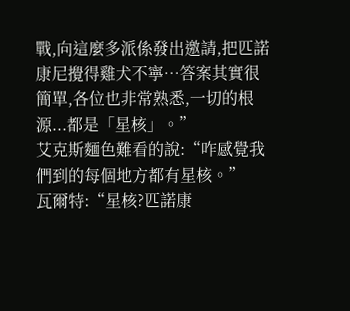戰,向這麼多派係發出邀請,把匹諾康尼攪得雞犬不寧…答案其實很簡單,各位也非常熟悉,一切的根源...都是「星核」。”
艾克斯麵色難看的說:“咋感覺我們到的每個地方都有星核。”
瓦爾特:“星核?匹諾康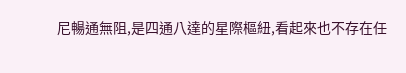尼暢通無阻,是四通八達的星際樞紐,看起來也不存在任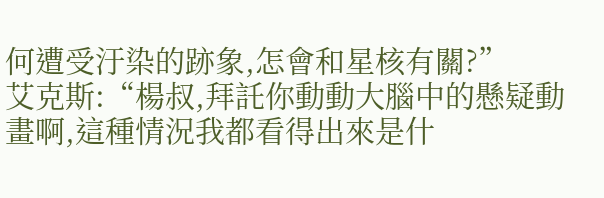何遭受汙染的跡象,怎會和星核有關?”
艾克斯:“楊叔,拜託你動動大腦中的懸疑動畫啊,這種情況我都看得出來是什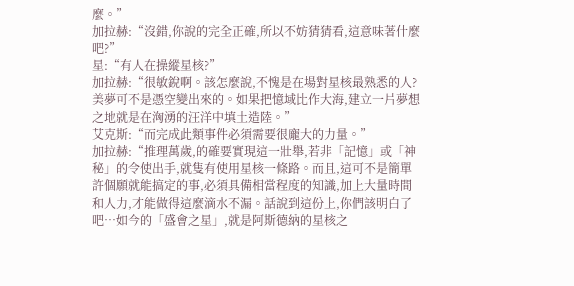麼。”
加拉赫:“沒錯,你說的完全正確,所以不妨猜猜看,這意味著什麼吧?”
星:“有人在操縱星核?”
加拉赫:“很敏銳啊。該怎麼說,不愧是在場對星核最熟悉的人?美夢可不是憑空變出來的。如果把憶域比作大海,建立一片夢想之地就是在洶湧的汪洋中填土造陸。”
艾克斯:“而完成此類事件必須需要很龐大的力量。”
加拉赫:“推理萬歲,的確要實現這一壯舉,若非「記憶」或「神秘」的令使出手,就隻有使用星核一條路。而且,這可不是簡單許個願就能搞定的事,必須具備相當程度的知識,加上大量時間和人力,才能做得這麼滴水不漏。話說到這份上,你們該明白了吧…如今的「盛會之星」,就是阿斯德納的星核之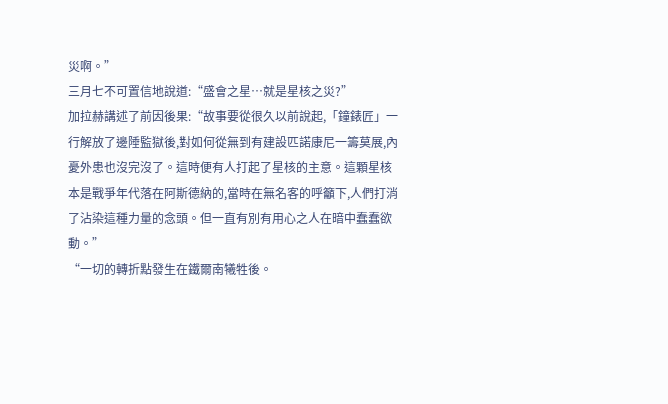災啊。”
三月七不可置信地說道:“盛會之星…就是星核之災?”
加拉赫講述了前因後果:“故事要從很久以前說起,「鐘錶匠」一行解放了邊陲監獄後,對如何從無到有建設匹諾康尼一籌莫展,內憂外患也沒完沒了。這時便有人打起了星核的主意。這顆星核本是戰爭年代落在阿斯德納的,當時在無名客的呼籲下,人們打消了沾染這種力量的念頭。但一直有別有用心之人在暗中蠢蠢欲動。”
“一切的轉折點發生在鐵爾南犧牲後。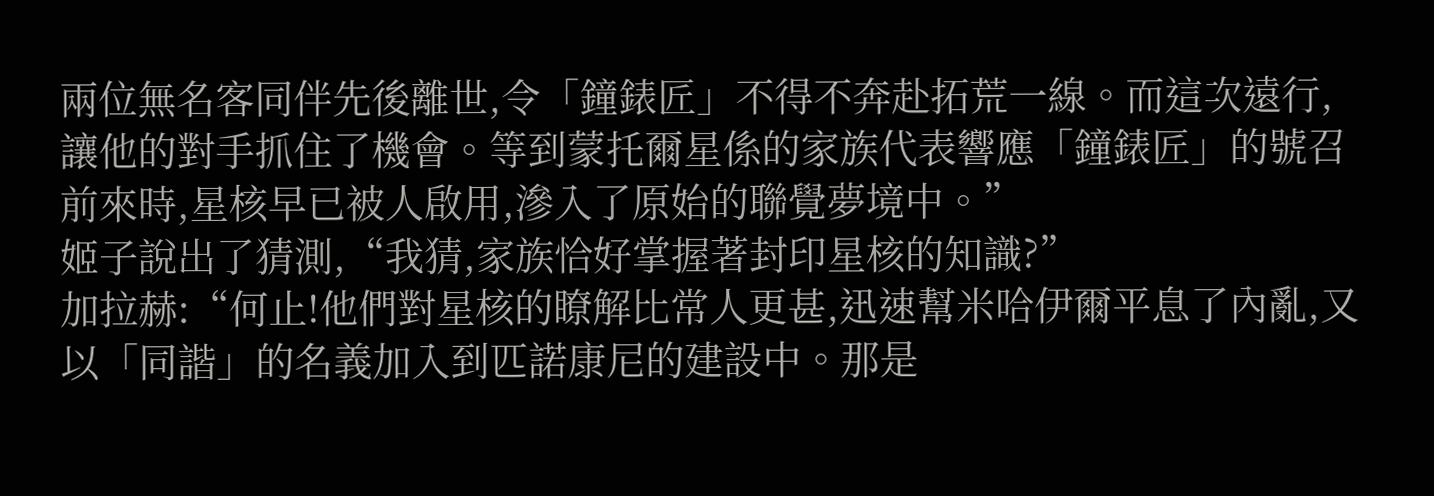兩位無名客同伴先後離世,令「鐘錶匠」不得不奔赴拓荒一線。而這次遠行,讓他的對手抓住了機會。等到蒙托爾星係的家族代表響應「鐘錶匠」的號召前來時,星核早已被人啟用,滲入了原始的聯覺夢境中。”
姬子說出了猜測,“我猜,家族恰好掌握著封印星核的知識?”
加拉赫:“何止!他們對星核的瞭解比常人更甚,迅速幫米哈伊爾平息了內亂,又以「同諧」的名義加入到匹諾康尼的建設中。那是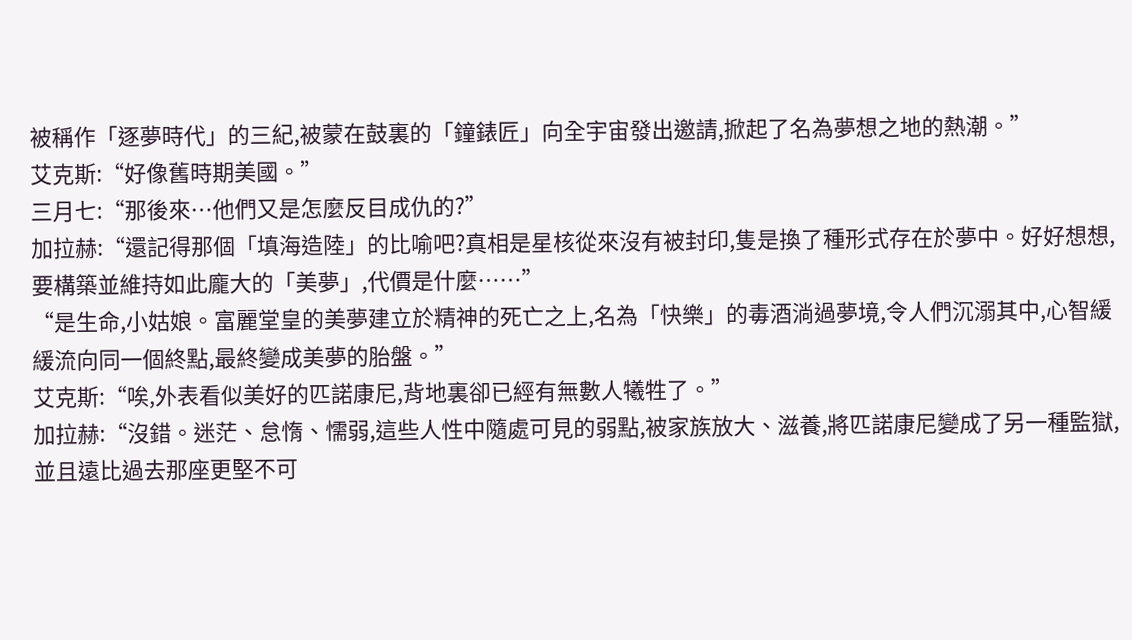被稱作「逐夢時代」的三紀,被蒙在鼓裏的「鐘錶匠」向全宇宙發出邀請,掀起了名為夢想之地的熱潮。”
艾克斯:“好像舊時期美國。”
三月七:“那後來…他們又是怎麼反目成仇的?”
加拉赫:“還記得那個「填海造陸」的比喻吧?真相是星核從來沒有被封印,隻是換了種形式存在於夢中。好好想想,要構築並維持如此龐大的「美夢」,代價是什麼……”
“是生命,小姑娘。富麗堂皇的美夢建立於精神的死亡之上,名為「快樂」的毒酒淌過夢境,令人們沉溺其中,心智緩緩流向同一個終點,最終變成美夢的胎盤。”
艾克斯:“唉,外表看似美好的匹諾康尼,背地裏卻已經有無數人犧牲了。”
加拉赫:“沒錯。迷茫、怠惰、懦弱,這些人性中隨處可見的弱點,被家族放大、滋養,將匹諾康尼變成了另一種監獄,並且遠比過去那座更堅不可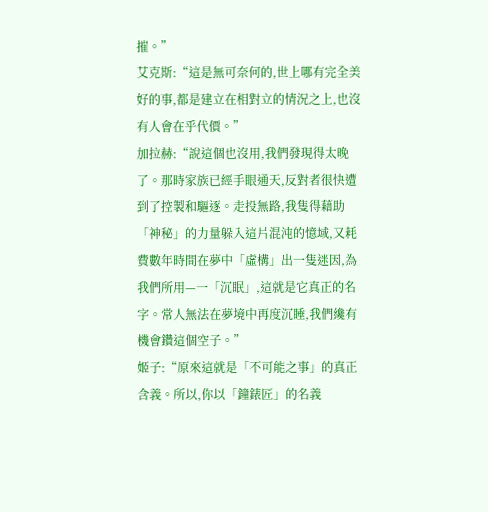摧。”
艾克斯:“這是無可奈何的,世上哪有完全美好的事,都是建立在相對立的情況之上,也沒有人會在乎代價。”
加拉赫:“說這個也沒用,我們發現得太晚了。那時家族已經手眼通天,反對者很快遭到了控製和驅逐。走投無路,我隻得藉助「神秘」的力量躲入這片混沌的憶域,又耗費數年時間在夢中「虛構」出一隻迷因,為我們所用—一「沉眠」,這就是它真正的名字。常人無法在夢境中再度沉睡,我們纔有機會鑽這個空子。”
姬子:“原來這就是「不可能之事」的真正含義。所以,你以「鐘錶匠」的名義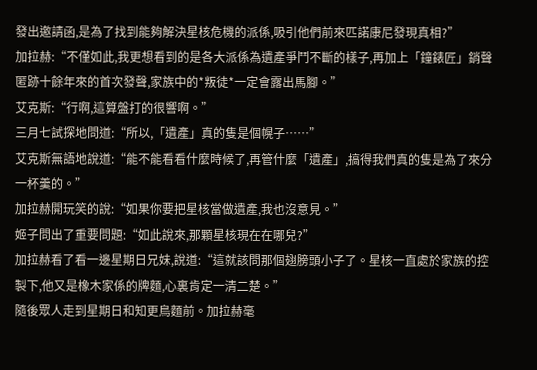發出邀請函,是為了找到能夠解決星核危機的派係,吸引他們前來匹諾康尼發現真相?”
加拉赫:“不僅如此,我更想看到的是各大派係為遺產爭鬥不斷的樣子,再加上「鐘錶匠」銷聲匿跡十餘年來的首次發聲,家族中的*叛徒*一定會露出馬腳。”
艾克斯:“行啊,這算盤打的很響啊。”
三月七試探地問道:“所以,「遺產」真的隻是個幌子……”
艾克斯無語地說道:“能不能看看什麼時候了,再管什麼「遺產」,搞得我們真的隻是為了來分一杯羹的。”
加拉赫開玩笑的說:“如果你要把星核當做遺產,我也沒意見。”
姬子問出了重要問題:“如此說來,那顆星核現在在哪兒?”
加拉赫看了看一邊星期日兄妹,說道:“這就該問那個翅膀頭小子了。星核一直處於家族的控製下,他又是橡木家係的牌麵,心裏肯定一清二楚。”
隨後眾人走到星期日和知更鳥麵前。加拉赫毫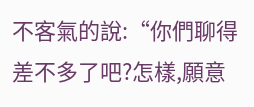不客氣的說:“你們聊得差不多了吧?怎樣,願意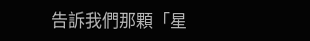告訴我們那顆「星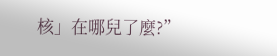核」在哪兒了麼?”